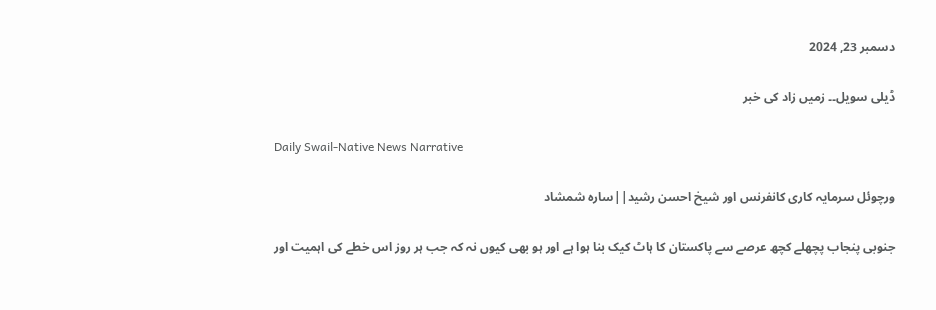دسمبر 23, 2024

ڈیلی سویل۔۔ زمیں زاد کی خبر

Daily Swail-Native News Narrative

ورچوئل سرمایہ کاری کانفرنس اور شیخ احسن رشید||سارہ شمشاد

جنوبی پنجاب پچھلے کچھ عرصے سے پاکستان کا ہاٹ کیک بنا ہوا ہے اور ہو بھی کیوں نہ کہ جب ہر روز اس خطے کی اہمیت اور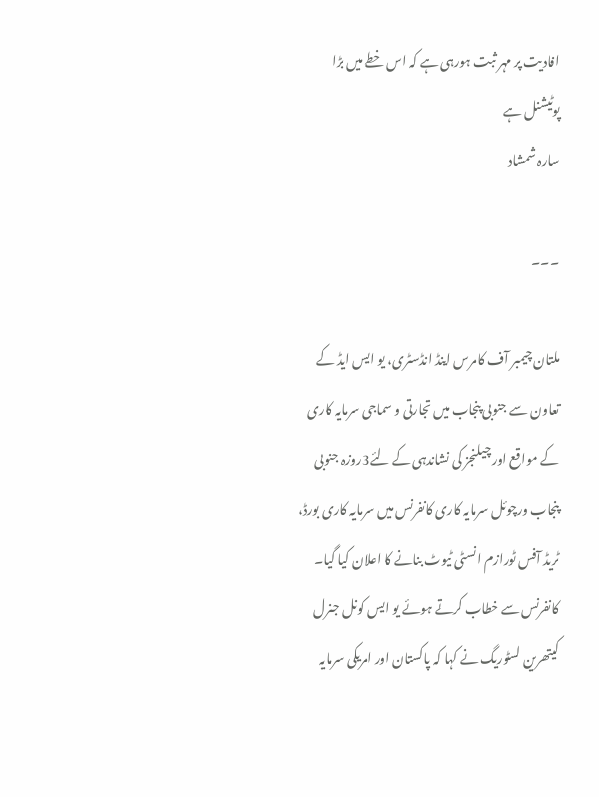افادیت پر مہر ثبت ہورہی ہے کہ اس خطے میں بڑا پوٹیشنل ہے
سارہ شمشاد

۔۔۔

ملتان چیمبر آف کامرس اینڈ انڈسٹری، یو ایس ایڈ کے تعاون سے جنوبی پنجاب میں تجارتی و سماجی سرمایہ کاری کے مواقع اور چیلنجز کی نشاندہی کے لئے3روزہ جنوبی پنجاب ورچوئل سرمایہ کاری کانفرنس میں سرمایہ کاری بورڈ، ٹریڈ آفس ٹورازم انسٹی ٹیوٹ بنانے کا اعلان کیا گیا۔ کانفرنس سے خطاب کرتے ہوئے یو ایس کونل جنرل کیتھرین لسٹوریگ نے کہا کہ پاکستان اور امریکی سرمایہ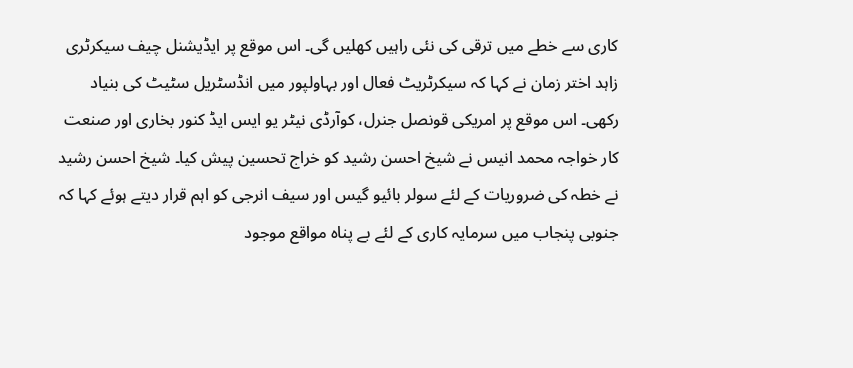کاری سے خطے میں ترقی کی نئی راہیں کھلیں گی۔ اس موقع پر ایڈیشنل چیف سیکرٹری زاہد اختر زمان نے کہا کہ سیکرٹریٹ فعال اور بہاولپور میں انڈسٹریل سٹیٹ کی بنیاد رکھی۔ اس موقع پر امریکی قونصل جنرل، کوآرڈی نیٹر یو ایس ایڈ کنور بخاری اور صنعت کار خواجہ محمد انیس نے شیخ احسن رشید کو خراج تحسین پیش کیا۔ شیخ احسن رشید نے خطہ کی ضروریات کے لئے سولر بائیو گیس اور سیف انرجی کو اہم قرار دیتے ہوئے کہا کہ جنوبی پنجاب میں سرمایہ کاری کے لئے بے پناہ مواقع موجود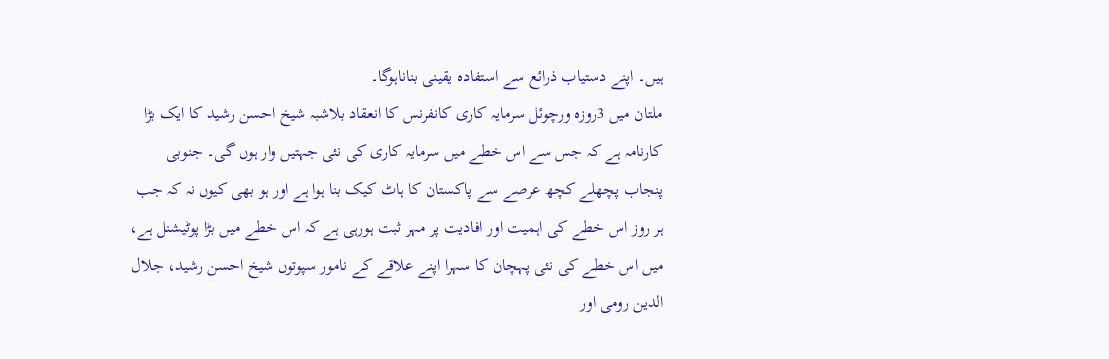ہیں۔ اپنے دستیاب ذرائع سے استفادہ یقینی بناناہوگا۔
ملتان میں 3روزہ ورچوئل سرمایہ کاری کانفرنس کا انعقاد بلاشبہ شیخ احسن رشید کا ایک بڑا کارنامہ ہے کہ جس سے اس خطے میں سرمایہ کاری کی نئی جہتیں وار ہوں گی۔ جنوبی پنجاب پچھلے کچھ عرصے سے پاکستان کا ہاٹ کیک بنا ہوا ہے اور ہو بھی کیوں نہ کہ جب ہر روز اس خطے کی اہمیت اور افادیت پر مہر ثبت ہورہی ہے کہ اس خطے میں بڑا پوٹیشنل ہے، میں اس خطے کی نئی پہچان کا سہرا اپنے علاقے کے نامور سپوتوں شیخ احسن رشید، جلال الدین رومی اور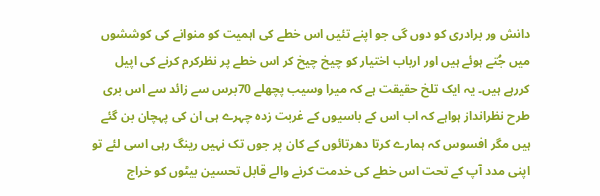دانش ور برادری کو دوں گی جو اپنے تئیں اس خطے کی اہمیت کو منوانے کی کوششوں میں جُتے ہوئے ہیں اور ارباب اختیار کو چیخ چیخ کر اس خطے پر نظرکرم کرنے کی اپیل کررہے ہیں۔ یہ ایک تلخ حقیقت ہے کہ میرا وسیب پچھلے 70برس سے زائد سے اس بری طرح نظرانداز ہواہے کہ اب اس کے باسیوں کے غربت زدہ چہرے ہی ان کی پہچان بن گئے ہیں مگر افسوس کہ ہمارے کرتا دھرتائوں کے کان پر جوں تک نہیں رینگ رہی اسی لئے تو اپنی مدد آپ کے تحت اس خطے کی خدمت کرنے والے قابل تحسین بیٹوں کو خراج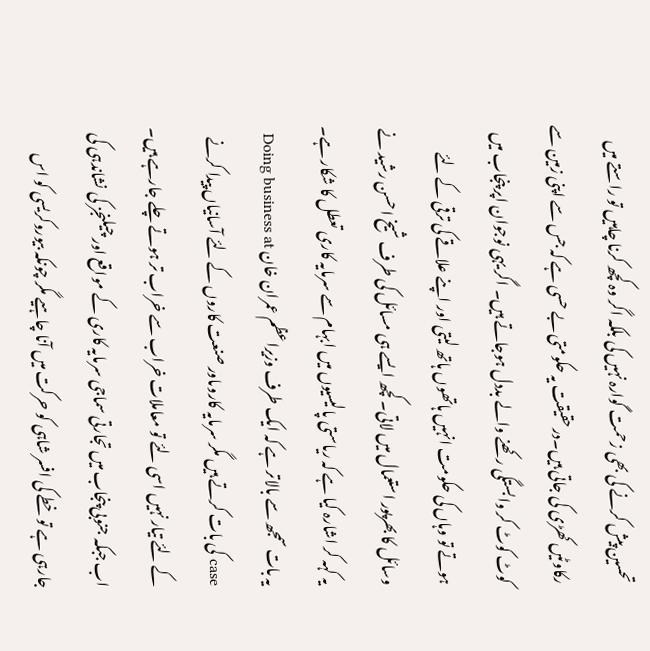تحسین پیش کرنے کی بھی زحمت گوارہ نہیں کی بلکہ اگر وہ کچھ کرنا چاہیں تو راستے میں رکاوٹیں کھڑی کی جاتی ہیں۔درحقیقت یہ حکومتی بے حسی ہے کہ جس سے اپنی زمین سے کوٹ کوٹ کر وابستگی رکھنے والے بددل ہوجاتے ہیں۔ اگر یہی نوجوان اپر پنجاب میں ہوتے تو وہاں کی حکومت انہیں ہاتھوں ہاتھ لیتی اور اپنے علاقے کی ترقی کے لئے وسائل کا بھرپور استعمال میں لاتی۔ کچھ ایسے ہی مسائل کی طرف شیخ احسن رشید نے یہ کہہ کر اشارہ کیا ہے کہ ریاستی پالیسیوں میں ابہام سے سرمایہ کاری تعطل کا شکار ہے۔ یہ بات سمجھ سے بالاتر ہے کہ ایک طرف وزیراعظم عمران خان Doing business at case کی بات کرتے ہیں مگر سرمایہ کاروںاور صنعت کاروں کے لئے آسانیاں پیدا کرنے کے لئے تیار نہیں اسی لئے تو معاملات خراب سے خراب تر ہوتے چلے جارہے ہیں۔ اب جبکہ جنوبی پنجاب میں تجارتی سماجی سرمایہ کاری کے مواقع اور چیلنجز کی نشاندہی کی جارہی ہے تو خطے کی افسر شاہی کو حرکت میں آنا چاہیے مگر چونکہ بیوروکریسی کو اس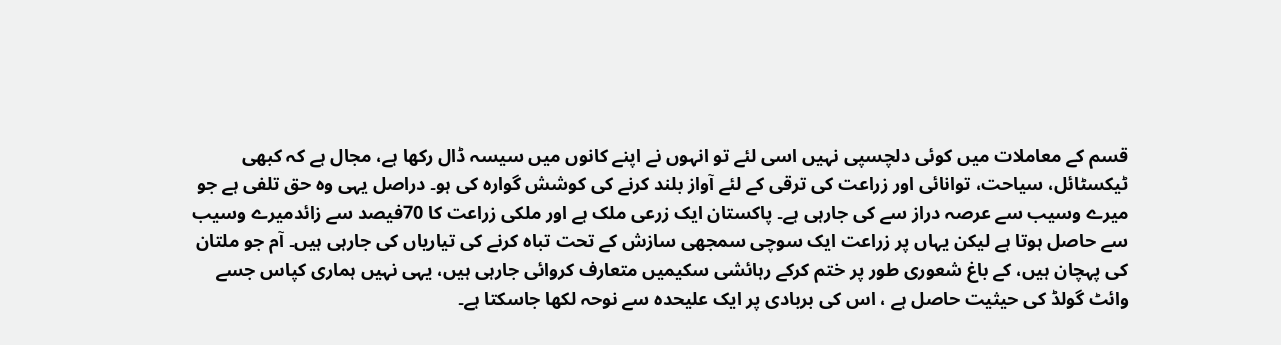قسم کے معاملات میں کوئی دلچسپی نہیں اسی لئے تو انہوں نے اپنے کانوں میں سیسہ ڈال رکھا ہے، مجال ہے کہ کبھی ٹیکسٹائل، سیاحت، توانائی اور زراعت کی ترقی کے لئے آواز بلند کرنے کی کوشش گوارہ کی ہو۔ دراصل یہی وہ حق تلفی ہے جو میرے وسیب سے عرصہ دراز سے کی جارہی ہے۔ پاکستان ایک زرعی ملک ہے اور ملکی زراعت کا 70فیصد سے زائدمیرے وسیب سے حاصل ہوتا ہے لیکن یہاں پر زراعت ایک سوچی سمجھی سازش کے تحت تباہ کرنے کی تیاریاں کی جارہی ہیں۔ آم جو ملتان کی پہچان ہیں، کے باغ شعوری طور پر ختم کرکے رہائشی سکیمیں متعارف کروائی جارہی ہیں، یہی نہیں ہماری کپاس جسے وائٹ گولڈ کی حیثیت حاصل ہے ، اس کی بربادی پر ایک علیحدہ سے نوحہ لکھا جاسکتا ہے۔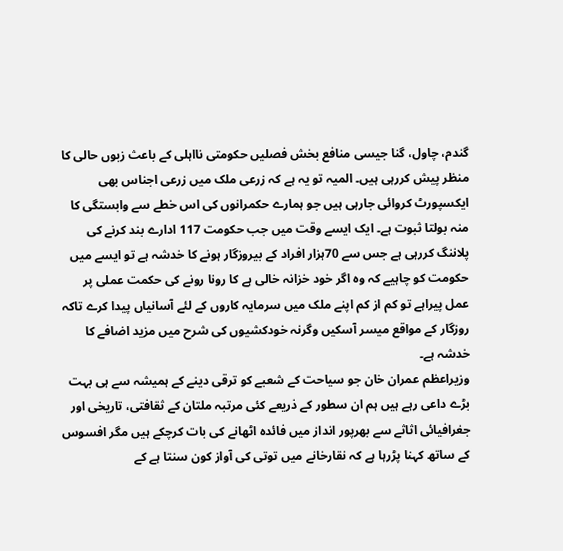گندم، چاول، گنا جیسی منافع بخش فصلیں حکومتی نااہلی کے باعث زبوں حالی کا منظر پیش کررہی ہیں۔ المیہ تو یہ ہے کہ زرعی ملک میں زرعی اجناس بھی ایکسپورٹ کروائی جارہی ہیں جو ہمارے حکمرانوں کی اس خطے سے وابستگی کا منہ بولتا ثبوت ہے۔ ایک ایسے وقت میں جب حکومت 117 ادارے بند کرنے کی پلاننگ کررہی ہے جس سے 70ہزار افراد کے بیروزگار ہونے کا خدشہ ہے تو ایسے میں حکومت کو چاہیے کہ وہ اگر خود خزانہ خالی ہے کا رونا رونے کی حکمت عملی پر عمل پیراہے تو کم از کم اپنے ملک میں سرمایہ کاروں کے لئے آسانیاں پیدا کرے تاکہ روزگار کے مواقع میسر آسکیں وگرنہ خودکشیوں کی شرح میں مزید اضافے کا خدشہ ہے۔
وزیراعظم عمران خان جو سیاحت کے شعبے کو ترقی دینے کے ہمیشہ سے ہی بہت بڑے داعی رہے ہیں ہم ان سطور کے ذریعے کئی مرتبہ ملتان کے ثقافتی، تاریخی اور جغرافیائی اثاثے سے بھرپور انداز میں فائدہ اٹھانے کی بات کرچکے ہیں مگر افسوس کے ساتھ کہنا پڑرہا ہے کہ نقارخانے میں توتی کی آواز کون سنتا ہے کے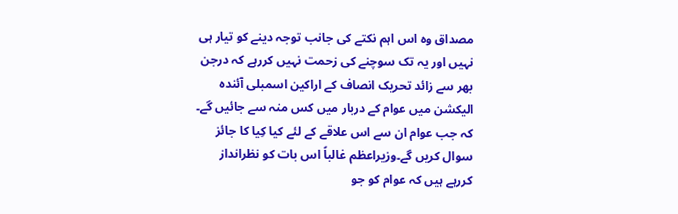مصداق وہ اس اہم نکتے کی جانب توجہ دینے کو تیار ہی نہیں اور یہ تک سوچنے کی زحمت نہیں کررہے کہ درجن بھر سے زائد تحریک انصاف کے اراکین اسمبلی آئندہ الیکشن میں عوام کے دربار میں کس منہ سے جائیں گے۔ کہ جب عوام ان سے اس علاقے کے لئے کیا کِیا کا جائز سوال کریں گے۔وزیراعظم غالباً اس بات کو نظرانداز کررہے ہیں کہ عوام کو جو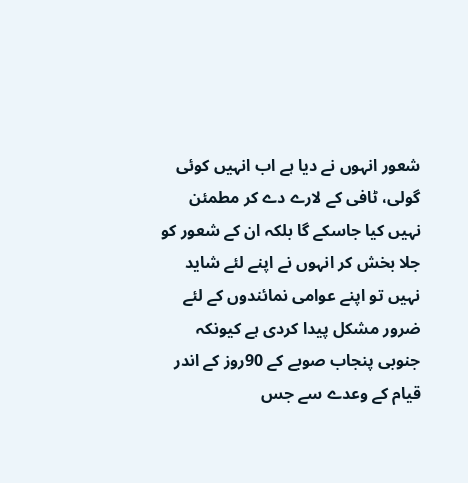شعور انہوں نے دیا ہے اب انہیں کوئی گولی، ٹافی کے لارے دے کر مطمئن نہیں کیا جاسکے گا بلکہ ان کے شعور کو جلا بخش کر انہوں نے اپنے لئے شاید نہیں تو اپنے عوامی نمائندوں کے لئے ضرور مشکل پیدا کردی ہے کیونکہ جنوبی پنجاب صوبے کے 90روز کے اندر قیام کے وعدے سے جس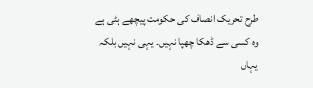طرح تحریک انصاف کی حکومت پیچھے ہٹی ہے وہ کسی سے ڈھکا چھپا نہیں۔ یہی نہیں بلکہ یہاں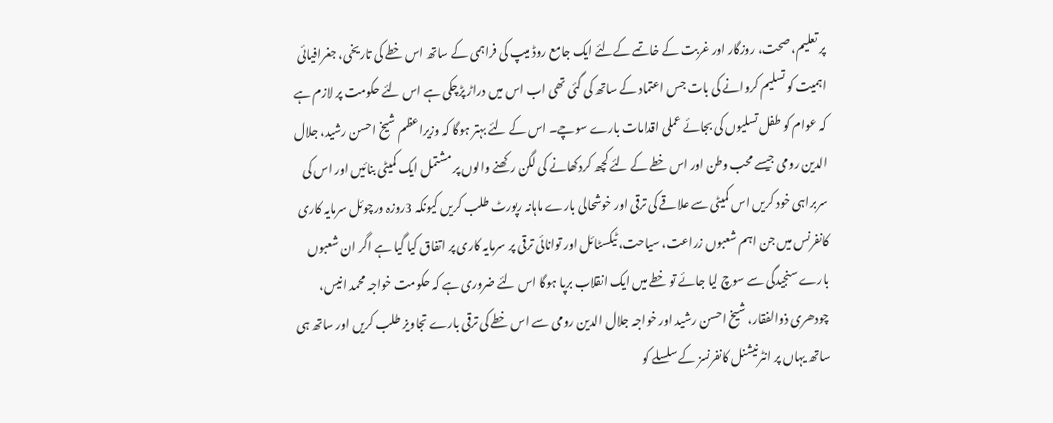پر تعلیم، صحت، روزگار اور غربت کے خاتمے کےلئے ایک جامع روڈ میپ کی فراہمی کے ساتھ اس خطے کی تاریخی، جغرافیائی اہمیت کو تسلیم کروانے کی بات جس اعتماد کے ساتھ کی گئی تھی اب اس میں دراڑ پڑچکی ہے اس لئے حکومت پر لازم ہے کہ عوام کو طفل تسلیوں کی بجائے عملی اقدامات بارے سوچے۔ اس کے لئے بہتر ہوگا کہ وزیراعظم شیخ احسن رشید، جلال الدین رومی جیسے محب وطن اور اس خطے کے لئے کچھ کردکھانے کی لگن رکھنے والوں پر مشتمل ایک کمیٹی بنائیں اور اس کی سربراہی خود کریں اس کمیٹی سے علاقے کی ترقی اور خوشحالی بارے ماہانہ رپورٹ طلب کریں کیونکہ 3روزہ ورچوئل سرمایہ کاری کانفرنس میں جن اہم شعبوں زراعت، سیاحت، ٹیکسٹائل اور توانائی ترقی پر سرمایہ کاری پر اتفاق کیا گیا ہے اگر ان شعبوں بارے سنجیدگی سے سوچ لیا جائے تو خطے میں ایک انقلاب برپا ہوگا اس لئے ضروری ہے کہ حکومت خواجہ محمد انیس، چودھری ذوالفقار، شیخ احسن رشید اور خواجہ جلال الدین رومی سے اس خطے کی ترقی بارے تجاویز طلب کریں اور ساتھ ہی ساتھ یہاں پر انٹرنیشنل کانفرنسز کے سلسلے کو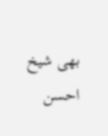بھی شیخ احسن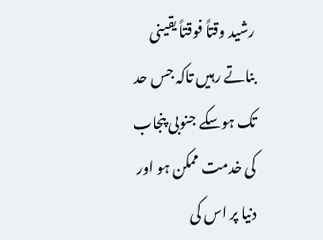رشید وقتاً فوقتاً یقینی بناتے رہیں تاکہ جس حد تک ہوسکے جنوبی پنجاب کی خدمت ممکن ہو اور دنیا پر اس کی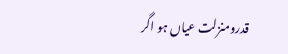قدرومنزلت عیاں ہو اگر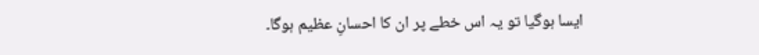ایسا ہوگیا تو یہ اس خطے پر ان کا احسانِ عظیم ہوگا۔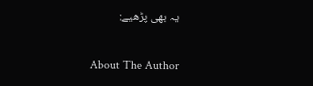یہ بھی پڑھیے:

About The Author